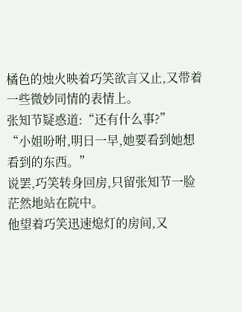橘色的烛火映着巧笑欲言又止,又带着一些微妙同情的表情上。
张知节疑惑道:“还有什么事?”
“小姐吩咐,明日一早,她要看到她想看到的东西。”
说罢,巧笑转身回房,只留张知节一脸茫然地站在院中。
他望着巧笑迅速熄灯的房间,又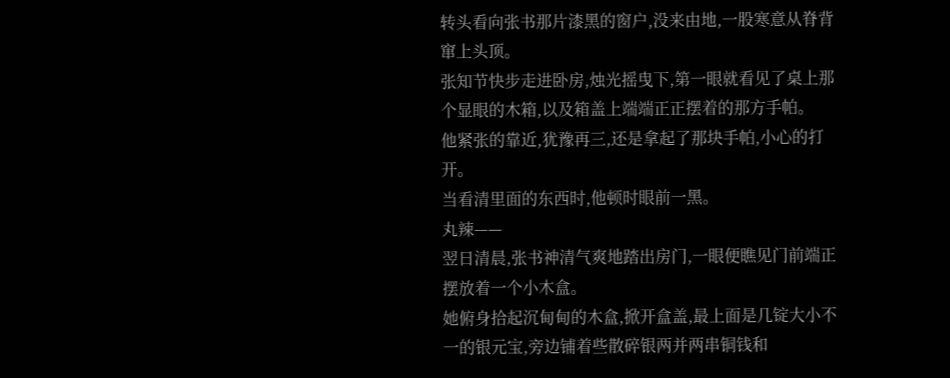转头看向张书那片漆黑的窗户,没来由地,一股寒意从脊背窜上头顶。
张知节快步走进卧房,烛光摇曳下,第一眼就看见了桌上那个显眼的木箱,以及箱盖上端端正正摆着的那方手帕。
他紧张的靠近,犹豫再三,还是拿起了那块手帕,小心的打开。
当看清里面的东西时,他顿时眼前一黑。
丸辣——
翌日清晨,张书神清气爽地踏出房门,一眼便瞧见门前端正摆放着一个小木盒。
她俯身拾起沉甸甸的木盒,掀开盒盖,最上面是几锭大小不一的银元宝,旁边铺着些散碎银两并两串铜钱和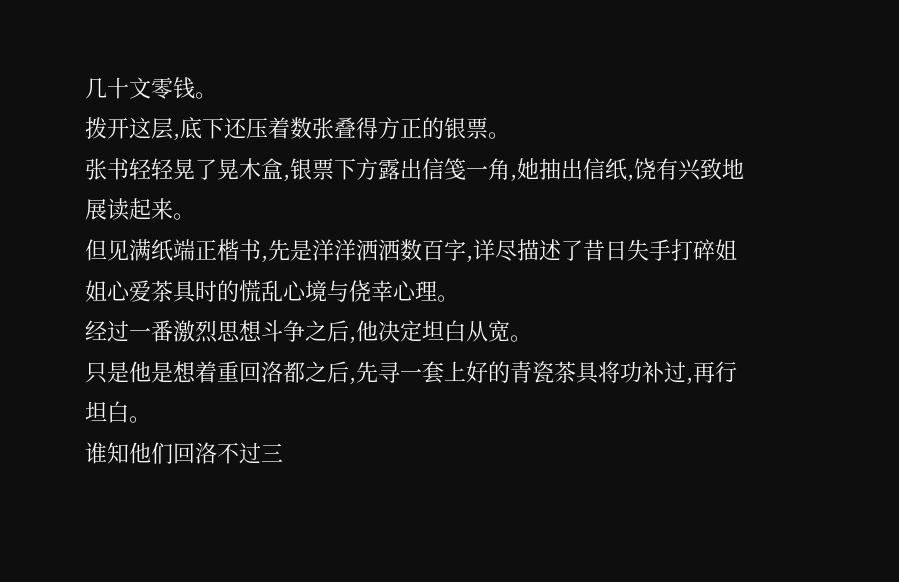几十文零钱。
拨开这层,底下还压着数张叠得方正的银票。
张书轻轻晃了晃木盒,银票下方露出信笺一角,她抽出信纸,饶有兴致地展读起来。
但见满纸端正楷书,先是洋洋洒洒数百字,详尽描述了昔日失手打碎姐姐心爱茶具时的慌乱心境与侥幸心理。
经过一番激烈思想斗争之后,他决定坦白从宽。
只是他是想着重回洛都之后,先寻一套上好的青瓷茶具将功补过,再行坦白。
谁知他们回洛不过三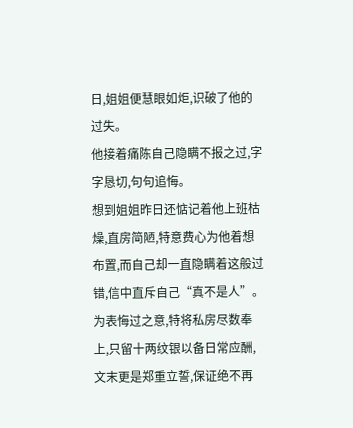日,姐姐便慧眼如炬,识破了他的过失。
他接着痛陈自己隐瞒不报之过,字字恳切,句句追悔。
想到姐姐昨日还惦记着他上班枯燥,直房简陋,特意费心为他着想布置,而自己却一直隐瞒着这般过错,信中直斥自己“真不是人”。
为表悔过之意,特将私房尽数奉上,只留十两纹银以备日常应酬,文末更是郑重立誓,保证绝不再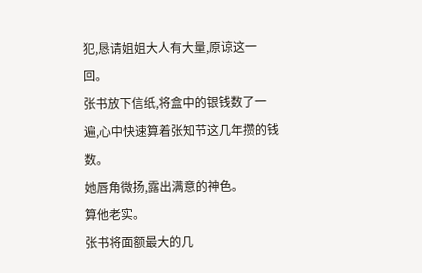犯,恳请姐姐大人有大量,原谅这一回。
张书放下信纸,将盒中的银钱数了一遍,心中快速算着张知节这几年攒的钱数。
她唇角微扬,露出满意的神色。
算他老实。
张书将面额最大的几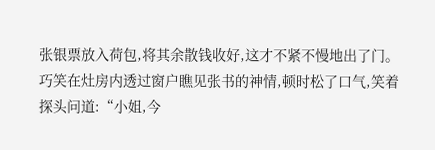张银票放入荷包,将其余散钱收好,这才不紧不慢地出了门。
巧笑在灶房内透过窗户瞧见张书的神情,顿时松了口气,笑着探头问道:“小姐,今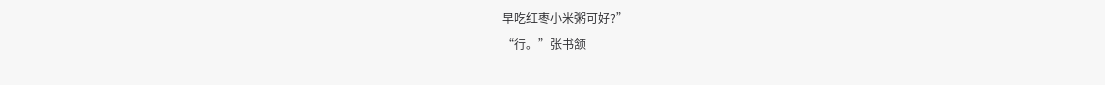早吃红枣小米粥可好?”
“行。”张书颔